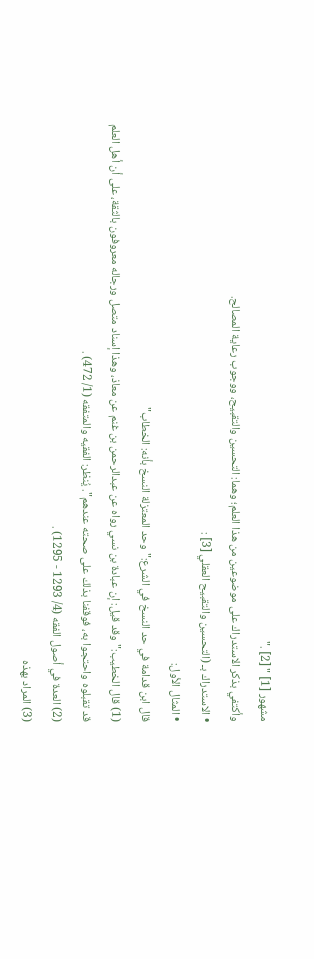مشهور [1] " [2] ."
وأكتفي بذكر الاستدراك على موضوعين من هذا العلم؛ وهما: التحسين والتقبيح، ووجوب رعاية المصالح.
• الاستدراك بـ (التحسين والتقبيح العقلي [3] :
• المثال الأول:
قال ابن قدامة في حد النسخ في الشرع:"وحد المعتزلة النسخ بأنه: الخطاب"
(1) قال الخطيب:"وقد قيل: إن عبادة بن نسي رواه عن عبدالرحمن بن غنم عن معاذ، وهذا إسناد متصل ورجاله معروفون بالثقة، على أن أهل العلم قد تقبلوه واحتجوا به، فوقفنا بذلك على صحته عندهم". يُنظر: الفقيه والمتفقه (1/ 472) .
(2) العدة في أصول الفقه (4/ 1293 - 1295) .
(3) المراد بهذه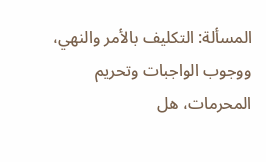المسألة: التكليف بالأمر والنهي، ووجوب الواجبات وتحريم المحرمات، هل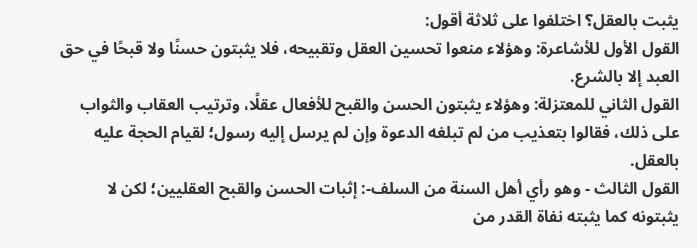يثبت بالعقل؟ اختلفوا على ثلاثة أقول:
القول الأول للأشاعرة: وهؤلاء منعوا تحسين العقل وتقبيحه، فلا يثبتون حسنًا ولا قبحًا في حق العبد إلا بالشرع.
القول الثاني للمعتزلة: وهؤلاء يثبتون الحسن والقبح للأفعال عقلًا، وترتيب العقاب والثواب على ذلك، فقالوا بتعذيب من لم تبلغه الدعوة وإن لم يرسل إليه رسول؛ لقيام الحجة عليه بالعقل.
القول الثالث - وهو رأي أهل السنة من السلف-: إثبات الحسن والقبح العقليين؛ لكن لا يثبتونه كما يثبته نفاة القدر من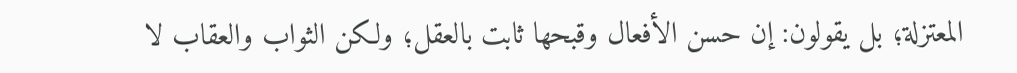المعتزلة؛ بل يقولون: إن حسن الأفعال وقبحها ثابت بالعقل؛ ولكن الثواب والعقاب لا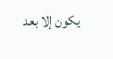يكون إلا بعد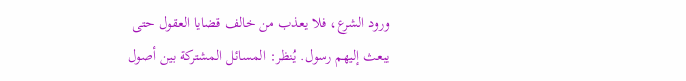ورود الشرع، فلا يعذب من خالف قضايا العقول حتى يبعث إليهم رسول. يُنظر: المسائل المشتركة بين أصول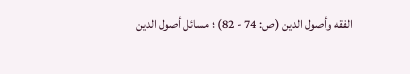الفقه وأصول الدين (ص: 74 - 82) ؛ مسائل أصول الدين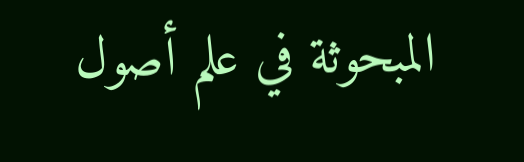المبحوثة في علم أصول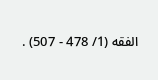الفقه (1/ 478 - 507) .